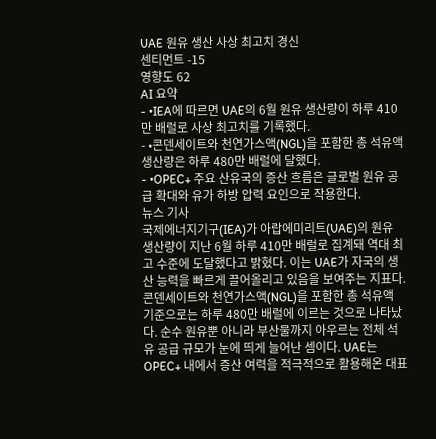UAE 원유 생산 사상 최고치 경신
센티먼트 -15
영향도 62
AI 요약
- •IEA에 따르면 UAE의 6월 원유 생산량이 하루 410만 배럴로 사상 최고치를 기록했다.
- •콘덴세이트와 천연가스액(NGL)을 포함한 총 석유액 생산량은 하루 480만 배럴에 달했다.
- •OPEC+ 주요 산유국의 증산 흐름은 글로벌 원유 공급 확대와 유가 하방 압력 요인으로 작용한다.
뉴스 기사
국제에너지기구(IEA)가 아랍에미리트(UAE)의 원유 생산량이 지난 6월 하루 410만 배럴로 집계돼 역대 최고 수준에 도달했다고 밝혔다. 이는 UAE가 자국의 생산 능력을 빠르게 끌어올리고 있음을 보여주는 지표다. 콘덴세이트와 천연가스액(NGL)을 포함한 총 석유액 기준으로는 하루 480만 배럴에 이르는 것으로 나타났다. 순수 원유뿐 아니라 부산물까지 아우르는 전체 석유 공급 규모가 눈에 띄게 늘어난 셈이다. UAE는 OPEC+ 내에서 증산 여력을 적극적으로 활용해온 대표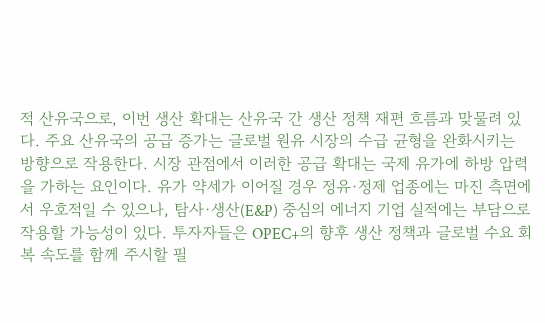적 산유국으로, 이번 생산 확대는 산유국 간 생산 정책 재편 흐름과 맞물려 있다. 주요 산유국의 공급 증가는 글로벌 원유 시장의 수급 균형을 완화시키는 방향으로 작용한다. 시장 관점에서 이러한 공급 확대는 국제 유가에 하방 압력을 가하는 요인이다. 유가 약세가 이어질 경우 정유·정제 업종에는 마진 측면에서 우호적일 수 있으나, 탐사·생산(E&P) 중심의 에너지 기업 실적에는 부담으로 작용할 가능성이 있다. 투자자들은 OPEC+의 향후 생산 정책과 글로벌 수요 회복 속도를 함께 주시할 필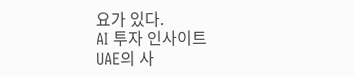요가 있다.
AI 투자 인사이트
UAE의 사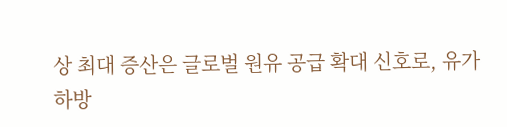상 최대 증산은 글로벌 원유 공급 확대 신호로, 유가 하방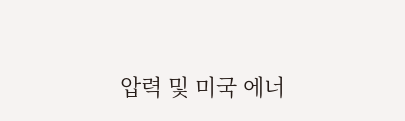압력 및 미국 에너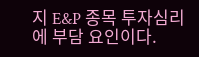지 E&P 종목 투자심리에 부담 요인이다.